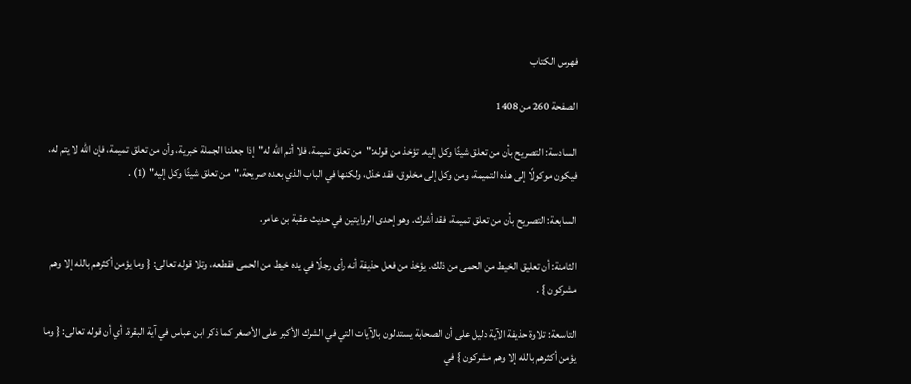فهرس الكتاب

الصفحة 260 من 1408

السادسة: التصريح بأن من تعلق شيئًا وكل إليه. تؤخذ من قوله:"من تعلق تميمة، فلا أتم الله له"إذا جعلنا الجملة خبرية، وأن من تعلق تميمة، فإن الله لا يتم له، فيكون موكولًا إلى هذه التميمة، ومن وكل إلى مخلوق، فقد خذل، ولكنها في الباب الذي بعده صريحة،"من تعلق شيئًا وكل إليه" (1) .

السابعة: التصريح بأن من تعلق تميمة، فقد أشرك. وهو إحدى الروايتين في حديث عقبة بن عامر.

الثامنة: أن تعليق الخيط من الحمى من ذلك. يؤخذ من فعل حذيفة أنه رأى رجلًا في يده خيط من الحمى فقطعه، وتلا قوله تعالى: { وما يؤمن أكثرهم بالله إلا وهم مشركون } .

التاسعة: تلاوة حذيفة الآية دليل على أن الصحابة يستدلون بالآيات التي في الشرك الأكبر على الأصغر كما ذكر ابن عباس في آية البقرة. أي أن قوله تعالى: { وما يؤمن أكثرهم بالله إلا وهم مشركون } في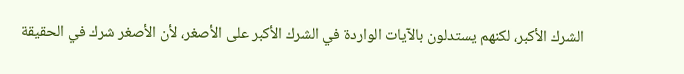الشرك الأكبر، لكنهم يستدلون بالآيات الواردة في الشرك الأكبر على الأصغر، لأن الأصغر شرك في الحقيقة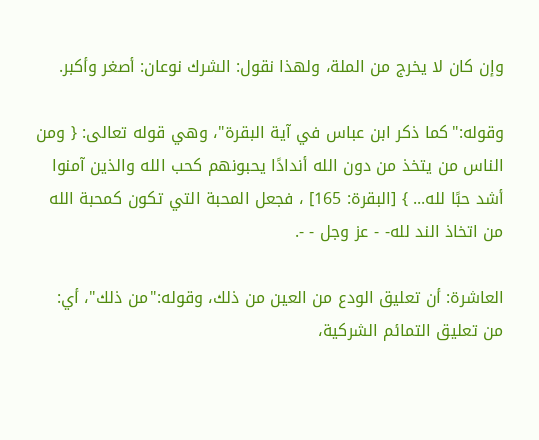وإن كان لا يخرج من الملة، ولهذا نقول: الشرك نوعان: أصغر وأكبر.

وقوله:"كما ذكر ابن عباس في آية البقرة"، وهي قوله تعالى: { ومن الناس من يتخذ من دون الله أندادًا يحبونهم كحب الله والذين آمنوا أشد حبًا لله... } [البقرة: 165] ، فجعل المحبة التي تكون كمحبة الله من اتخاذ الند لله- - عز وجل - -.

العاشرة: أن تعليق الودع من العين من ذلك، وقوله:"من ذلك"، أي: من تعليق التمائم الشركية،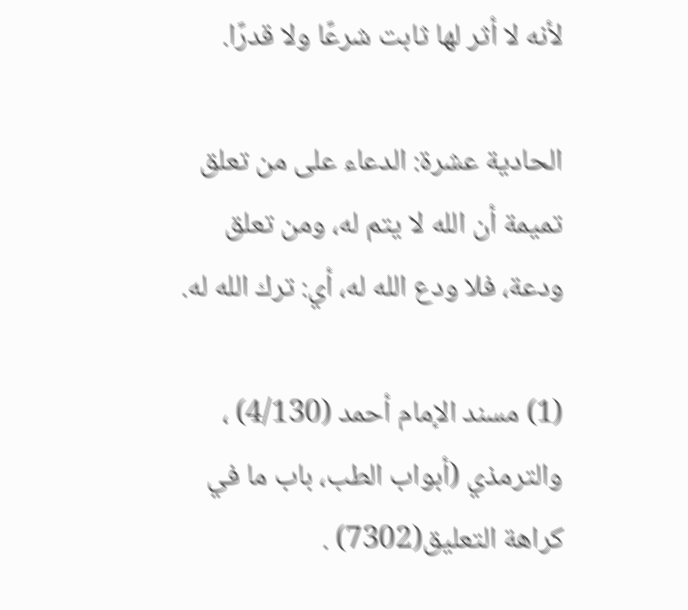لأنه لا أثر لها ثابت شرعًا ولا قدرًا.

الحادية عشرة: الدعاء على من تعلق تميمة أن الله لا يتم له، ومن تعلق ودعة، فلا ودع الله له، أي: ترك الله له.

(1) مسند الإمام أحمد (4/130) ، والترمذي (أبواب الطب، باب ما في كراهة التعليق(7302) .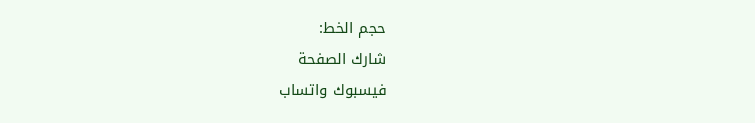حجم الخط:
شارك الصفحة
فيسبوك واتساب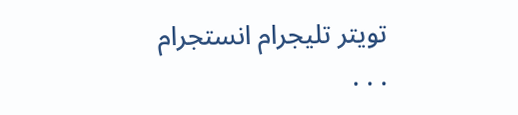تويتر تليجرام انستجرام
. . .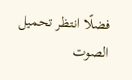فضلًا انتظر تحميل الصوت